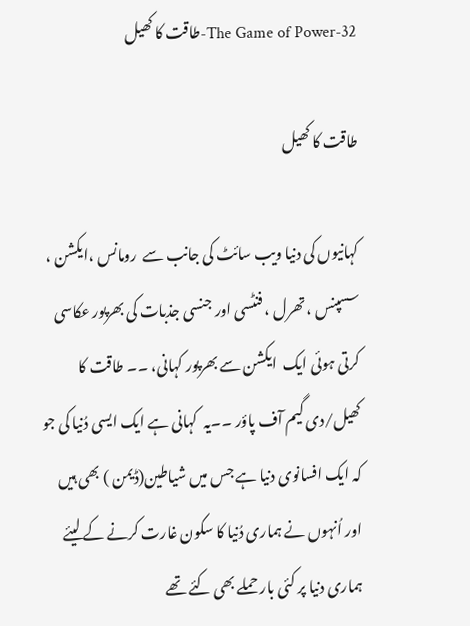The Game of Power-32-طاقت کا کھیل

طاقت کا کھیل

کہانیوں کی دنیا ویب سائٹ کی جانب سے  رومانس ،ایکشن ، سسپنس ، تھرل ، فنٹسی اور جنسی جذبات کی بھرپور عکاسی کرتی ہوئی ایک  ایکشن سے بھرپور کہانی، ۔۔ طاقت کا کھیل/دی گیم آف پاؤر ۔۔یہ  کہانی ہے ایک ایسی دُنیا کی جو کہ ایک افسانوی دنیا ہے جس میں شیاطین(ڈیمن ) بھی ہیں اور اُنہوں نے ہماری دُنیا کا سکون غارت کرنے کے لیئے ہماری دنیا پر کئی بار حملے بھی کئے تھے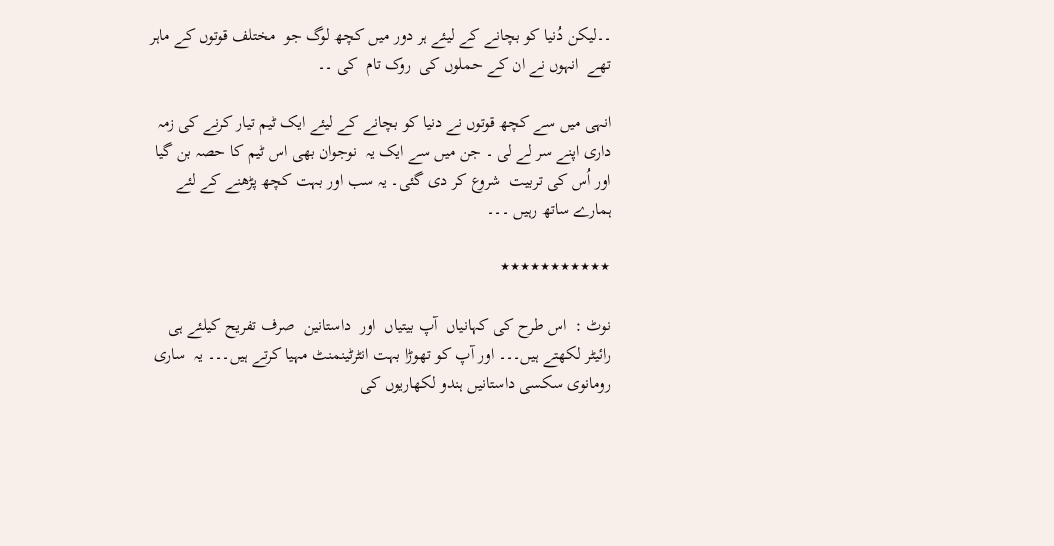۔۔لیکن دُنیا کو بچانے کے لیئے ہر دور میں کچھ لوگ جو  مختلف قوتوں کے ماہر تھے  انہوں نے ان کے حملوں کی  روک تام  کی ۔۔

انہی میں سے کچھ قوتوں نے دنیا کو بچانے کے لیئے ایک ٹیم تیار کرنے کی زمہ داری اپنے سر لے لی ۔ جن میں سے ایک یہ  نوجوان بھی اس ٹیم کا حصہ بن گیا اور اُس کی تربیت  شروع کر دی گئی۔ یہ سب اور بہت کچھ پڑھنے کے لئے ہمارے ساتھ رہیں ۔۔۔

٭٭٭٭٭٭٭٭٭٭٭

نوٹ :  اس طرح کی کہانیاں  آپ بیتیاں  اور  داستانین  صرف تفریح کیلئے ہی رائیٹر لکھتے ہیں۔۔۔ اور آپ کو تھوڑا بہت انٹرٹینمنٹ مہیا کرتے ہیں۔۔۔ یہ  ساری  رومانوی سکسی داستانیں ہندو لکھاریوں کی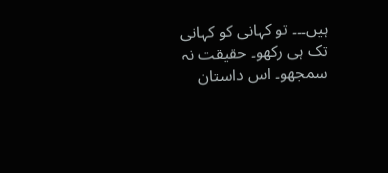ہیں۔۔۔ تو کہانی کو کہانی تک ہی رکھو۔ حقیقت نہ سمجھو۔ اس داستان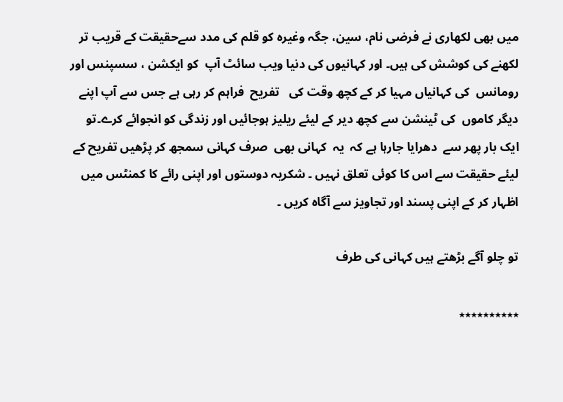میں بھی لکھاری نے فرضی نام، سین، جگہ وغیرہ کو قلم کی مدد سےحقیقت کے قریب تر لکھنے کی کوشش کی ہیں۔ اور کہانیوں کی دنیا ویب سائٹ آپ  کو ایکشن ، سسپنس اور رومانس  کی کہانیاں مہیا کر کے کچھ وقت کی   تفریح  فراہم کر رہی ہے جس سے آپ اپنے دیگر کاموں  کی ٹینشن سے کچھ دیر کے لیئے ریلیز ہوجائیں اور زندگی کو انجوائے کرے۔تو ایک بار پھر سے  دھرایا جارہا ہے کہ  یہ  کہانی بھی  صرف کہانی سمجھ کر پڑھیں تفریح کے لیئے حقیقت سے اس کا کوئی تعلق نہیں ۔ شکریہ دوستوں اور اپنی رائے کا کمنٹس میں اظہار کر کے اپنی پسند اور تجاویز سے آگاہ کریں ۔

تو چلو آگے بڑھتے ہیں کہانی کی طرف

٭٭٭٭٭٭٭٭٭٭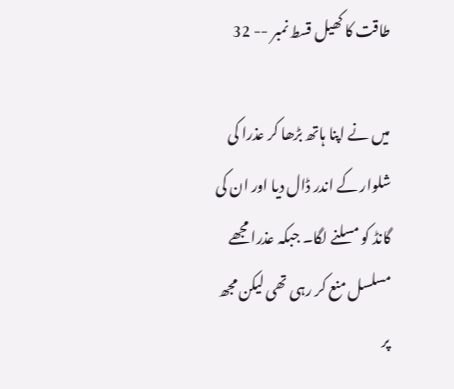طاقت کا کھیل قسط نمبر -- 32

میں نے اپنا ہاتھ بڑھا کر عذرا کی شلوار کے اندر ڈال دیا اور ان کی گانڈ کو مسلنے لگا۔ جبکہ عذرا مجھے مسلسل منع کر رہی تھی لیکن مجھ پر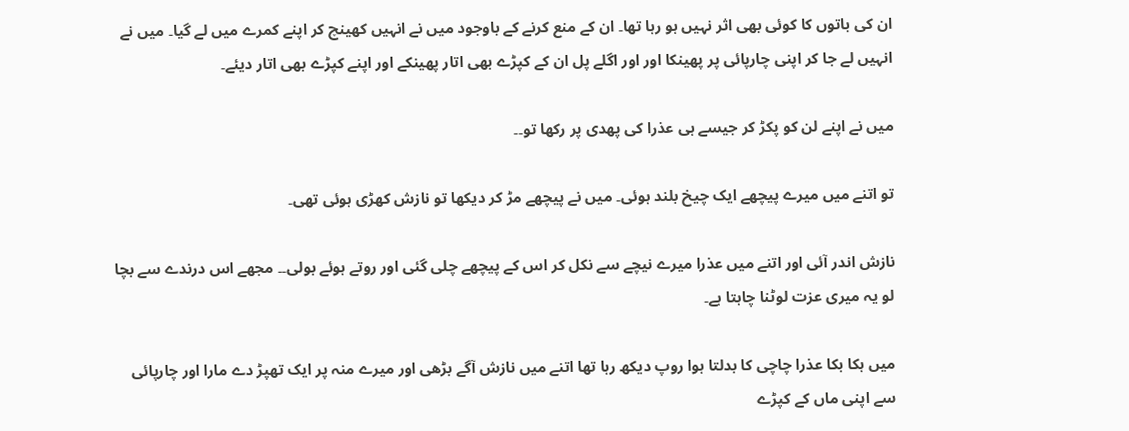ان کی باتوں کا کوئی بھی اثر نہیں ہو رہا تھا۔ ان کے منع کرنے کے باوجود میں نے انہیں کھینچ کر اپنے کمرے میں لے گیا۔ میں نے انہیں لے جا کر اپنی چارپائی پر پھینکا اور اور اگلے پل ان کے کپڑے بھی اتار پھینکے اور اپنے کپڑے بھی اتار دیئے۔

میں نے اپنے لن کو پکڑ کر جیسے ہی عذرا کی پھدی پر رکھا تو۔۔

تو اتنے میں میرے پیچھے ایک چیخ بلند ہوئی۔ میں نے پیچھے مڑ کر دیکھا تو نازش کھڑی ہوئی تھی۔

نازش اندر آئی اور اتنے میں عذرا میرے نیچے سے نکل کر اس کے پیچھے چلی گئی اور روتے ہوئے بولی۔۔ مجھے اس درندے سے بچا لو یہ میری عزت لوٹنا چاہتا ہے۔

میں ہکا بكا عذرا چاچی کا بدلتا ہوا روپ دیکھ رہا تھا اتنے میں نازش آگے بڑھی اور میرے منہ پر ایک تھپڑ دے مارا اور چارپائی سے اپنی ماں کے کپڑے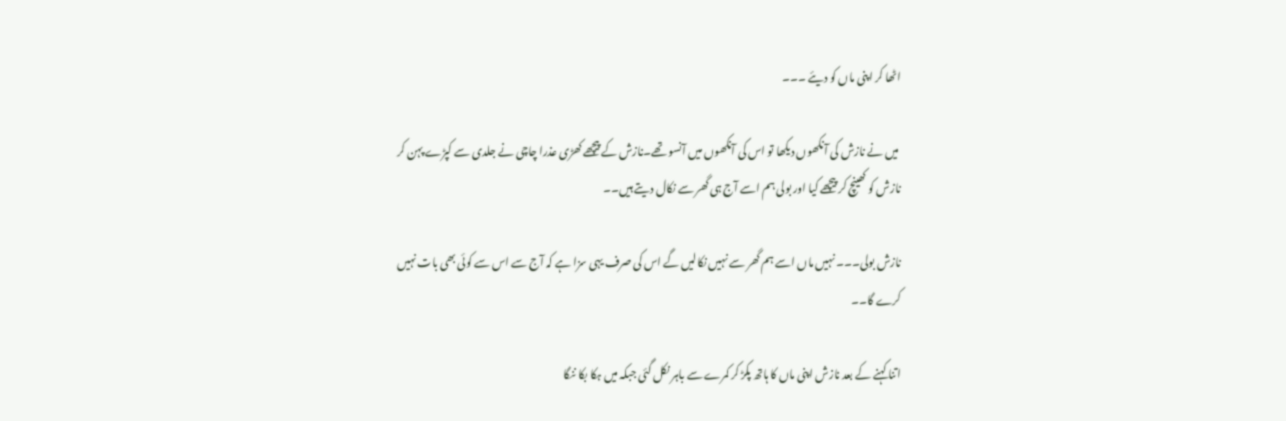اٹھا کر اپنی ماں کو دیئے ۔۔۔

 میں نے نازش کی آنکھوں دیکھا تو اس کی آنکھوں میں آنسو تھے۔نازش کے پیچھے کھڑی عذرا چاچی نے جلدی سے کپڑے پہن کر نازش کو کھینچ کر پیچھے کیا اور بولی ہم اسے آج ہی گھر سے نکال دیتے ہیں۔۔

نازش بولی۔۔۔ نہیں ماں اسے ہم گھر سے نہیں نکالیں گے اس کی صرف یہی سزا ہے کہ آج سے اس سے کوئی بھی بات نہیں کرے گا۔۔

اتنا کہنے کے بعد نازش اپنی ماں کا ہاتھ پکڑ کر کمرے سے باہر نکل گئی جبکہ میں ہکا بکا ننگا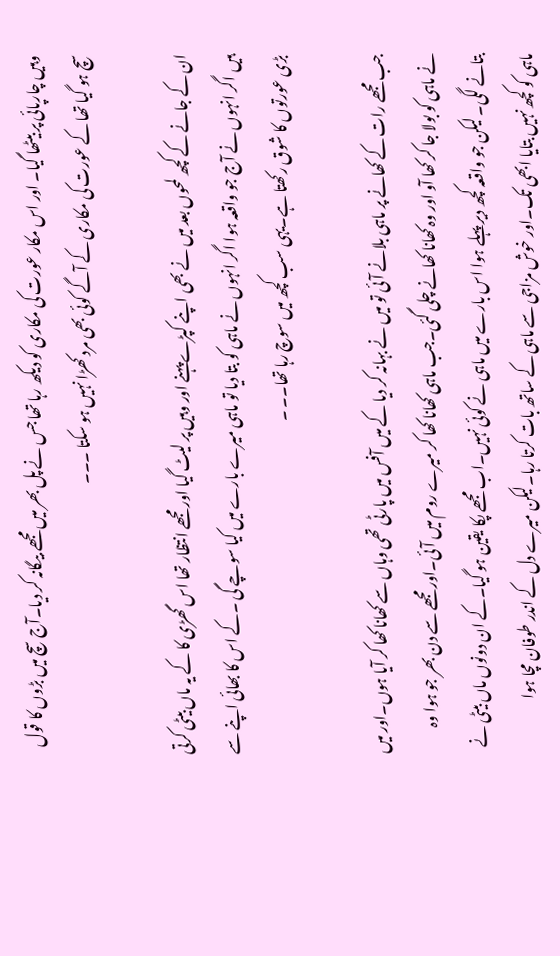وہیں چارپائی پر بیٹھا گیا۔ اور اس مکار عورت کی مکاری کو دیکھ رہا تھا جس نے پل بھر میں مجھے بیگانہ کر دیا۔آج سچ میں بڑوں کا قول سچ ہو گیا تھا کے عورت کی مکاری کے آگے کوئی بھی مرد کھڑا نہیں ہو سکتا ۔۔۔

ان کے جانے کے کچھ لمحوں بعد میں نے بھی اپنے کپڑے پہنے اور وہیں پر لیٹ گیا اور مجھے انتظار تھا اس گھڑی کا کے یہ ماں بیٹی کرتی ہیں اگر انہوں نے آج جو واقعہ ہوا اگر انہوں نے ماہی کو بتا دیا تو ماہی میرے بارے میں کیا سوچے گی ۔کے اس کا بھائی اپنے سے بڑی عورتوں کا شوق رکھتا ہے۔یہی سب کچھ میں سوچ رہا تھا۔۔ ۔

جب مجھے رات کے کھانے پر ماہی بلانے آئی تو میں نے بہانہ کر دیا کے میں آفس میں پارٹی تھی وہاں سے کھانا کھا کر آیا ہوں۔اور میں نے ماہی کو بولا جا کر کھا آو اور وہ کھانا کھانے چلی گئی۔جب ماہی کھانا کھا کر میرے روم میں آئی۔اور مجھے سے دن بھر جو ہوا وہ بتانے لگی۔ لیکن جو واقعہ کچھ دیر پہلے ہوا اس بارے میں ماہی نے کوئی نہیں۔اب مجھے پکا یقین ہو گیا۔کے ان دونوں ماں بیٹی نے ماہی کو کچھ نہیں بتایا ابھی تک۔اور خوش مزاجی سے ماہی کے ساتھ بات کرتا رہا۔لیکن میرے دل کے اندر طوفان مچا ہوا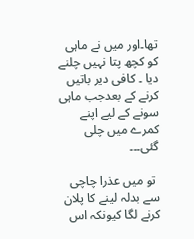تھا۔اور میں نے ماہی کو کچھ پتا نہیں چلنے دیا ۔ کافی دیر باتیں کرنے کے بعدجب ماہی سونے کے لیے اپنے کمرے میں چلی گئی۔۔۔

 تو میں عذرا چاچی سے بدلہ لینے کا پلان کرنے لگا کیونکہ اس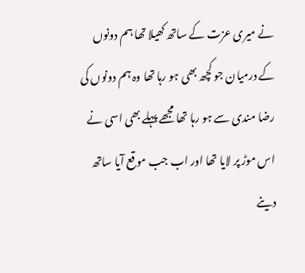نے میری عزت کے ساتھ کھیلا تھا ہم دونوں کے درمیان جو کچھ بھی ہو رہا تھا وہ ہم دونوں کی رضا مندی سے ہو رہا تھا مجھے پہلے بھی اسی نے اس موڑ پر لایا تھا اور اب جب موقع آیا ساتھ دینے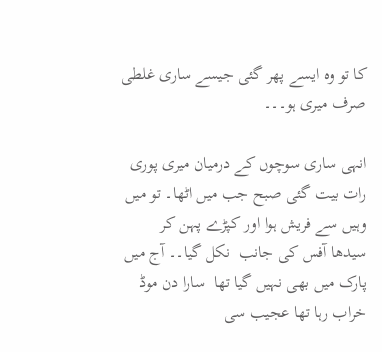کا تو وہ ایسے پھر گئی جیسے ساری غلطی صرف میری ہو۔۔۔

انہی ساری سوچوں کے درمیان میری پوری رات بیت گئی صبح جب میں اٹھا۔ تو میں وہیں سے فریش ہوا اور کپڑے پہن کر سیدھا آفس کی جانب  نکل گیا۔۔ آج میں پارک میں بھی نہیں گیا تھا  سارا دن موڈ خراب رہا تھا عجیب سی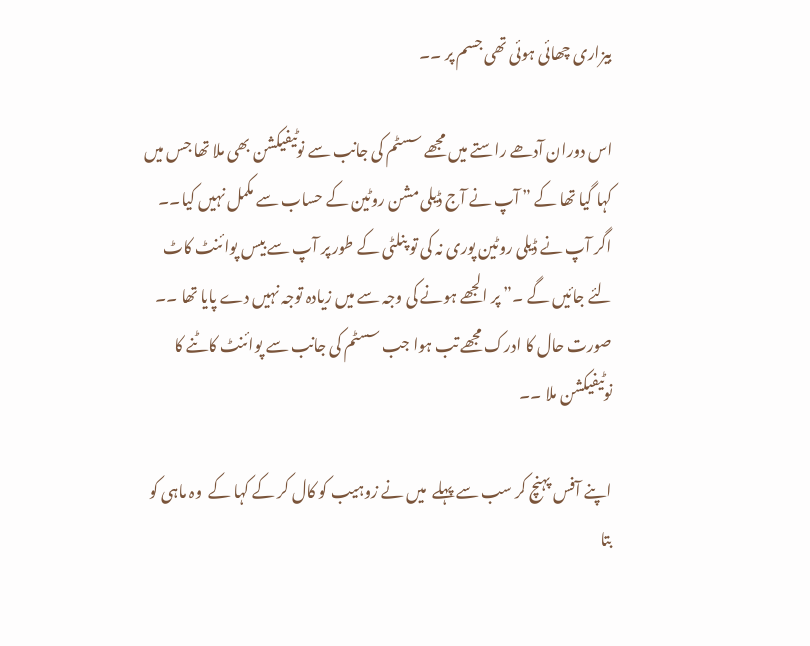بیزاری چھائی ہوئی تھی جسم پر ۔۔

اس دوران آدھے راستے میں مجھے سسٹم کی جانب سے نوٹیفیکشن بھی ملا تھا جس میں کہا گیا تھا کے ” آپ نے آج ڈیلی مشن روٹین کے حساب سے مکمل نہیں کیا۔۔ اگر آپ نے ڈیلی روٹین پوری نہ کی تو پنلٹی کے طور پر آپ سے بیس پوائنٹ کاٹ لئے جائیں گے ۔” پر الجھے ہونے کی وجہ سے میں زیادہ توجہ نہیں دے پایا تھا ۔۔ صورت حال کا ادرک مجھے تب ہوا جب سسٹم کی جانب سے پوائنٹ کاٹنے کا نوٹیفیکشن ملا ۔۔

اپنے آفس پہنچ کر سب سے پہلے  میں نے زوہیب کو کال کر کے کہا کے  وہ ماہی کو بتا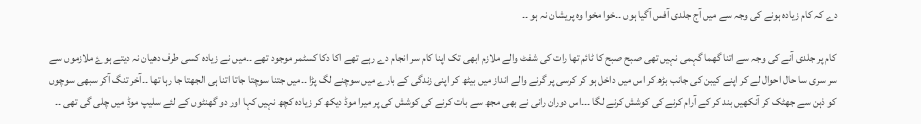دے کہ کام زیادہ ہونے کی وجہ سے میں آج جلدی آفس آگیا ہوں ۔۔خوا مخوا وہ پریشان نہ ہو ۔۔

کام پر جلدی آنے کی وجہ سے اتنا گھما گہمی نہیں تھی صبح صبح کا ٹائم تھا رات کی شفٹ والے ملازم ابھی تک اپنا کام سر انجام دے رہے تھے اکا دکا کسٹمر موجود تھے ۔۔میں نے زیادہ کسی طرف دھیان نہ دیتے ہوۓ ملازموں سے سر سری سا حال احوال لے کر اپنے کیبن کی جانب بڑھ کر اس میں داخل ہو کر کرسی پر گرنے والے انداز میں بیٹھ کر اپنی زندگی کے بارے میں سوچنے لگ پڑا ۔۔میں جتنا سوچتا جاتا اتنا ہی الجھتا جا رہا تھا ۔۔آخر تنگ آکر سبھی سوچوں کو ذہن سے جھٹک کر آنکھیں بند کر کے آرام کرنے کی کوشش کرنے لگا ۔۔۔اس دوران رانی نے بھی مجھ سے بات کرنے کی کوشش کی پر میرا موڈ دیکھ کر زیادہ کچھ نہیں کہا اور دو گھنٹوں کے لئے سلیپ موڈ میں چلی گی تھی ۔۔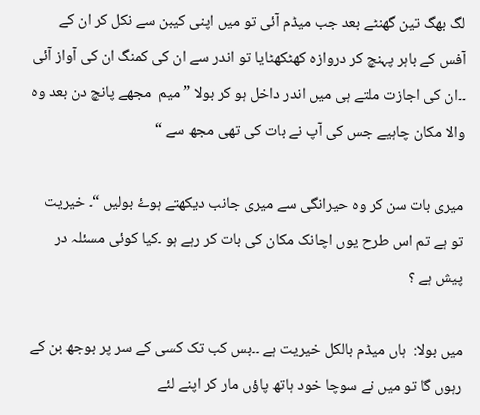لگ بھگ تین گھنٹے بعد جب میڈم آئی تو میں اپنی کیبن سے نکل کر ان کے آفس کے باہر پہنچ کر دروازہ کھٹکھٹایا تو اندر سے ان کی کمنگ ان کی آواز آئی ۔۔ان کی اجازت ملتے ہی میں اندر داخل ہو کر بولا ” میم  مجھے پانچ دن بعد وہ والا مکان چاہیے جس کی آپ نے بات کی تھی مجھ سے “

میری بات سن کر وہ حیرانگی سے میری جانب دیکھتے ہوۓ بولیں “۔ خیریت تو ہے تم اس طرح یوں اچانک مکان کی بات کر رہے ہو ۔کیا کوئی مسئلہ در پیش ہے ؟

میں بولا:  ہاں میڈم بالکل خیریت ہے ۔۔بس کب تک کسی کے سر پر بوجھ بن کے رہوں گا تو میں نے سوچا خود ہاتھ پاؤں مار کر اپنے لئے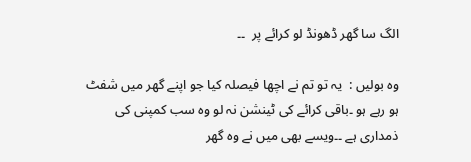الگ سا گھر ڈھونڈ لو کرائے پر  ۔۔

وہ بولیں :  یہ تو تم نے اچھا فیصلہ کیا جو اپنے گھر میں شفٹ ہو رہے ہو ۔باقی کرائے کی ٹینشن نہ لو وہ سب کمپنی کی ذمداری ہے ۔۔ویسے بھی میں نے وہ گھر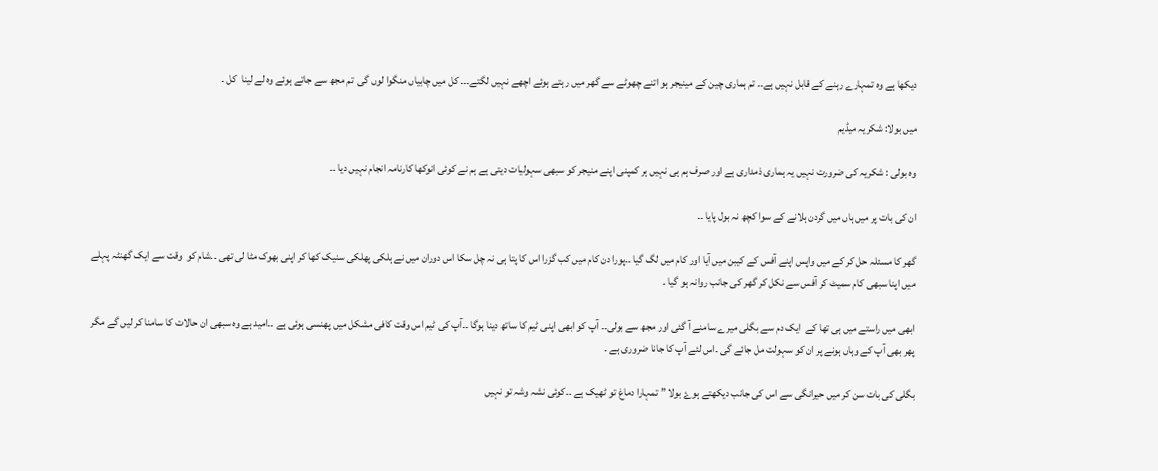دیکھا ہے وہ تمہارے رہنے کے قابل نہیں ہے۔۔ تم ہماری چین کے مینیجر ہو اتنے چھوٹے سے گھر میں رہتے ہوئے اچھے نہیں لگتے۔۔۔ کل میں چابیاں منگوا لوں گی  تم مجھ سے جاتے ہوئے وہ لے لینا  کل ۔

میں بولا: شکریہ میڈیم

وہ بولی : شکریہ کی ضرورت نہیں یہ ہماری ذمداری ہے اور صرف ہم ہی نہیں ہر کمپنی اپنے منیجر کو سبھی سہولیات دیتی ہے ہم نے کوئی انوکھا کارنامہ انجام نہیں دیا ۔۔

ان کی بات پر میں ہاں میں گردن ہلانے کے سوا کچھ نہ بول پایا ۔۔

گھر کا مسئلہ حل کر کے میں واپس اپنے آفس کے کیبن میں آیا اور کام میں لگ گیا ۔۔پورا دن کام میں کب گزرا اس کا پتا ہی نہ چل سکا اس دوران میں نے ہلکی پھلکی سنیک کھا کر اپنی بھوک مٹا لی تھی ۔۔شام کو  وقت سے ایک گھنٹہ پہلے میں اپنا سبھی کام سمیٹ کر آفس سے نکل کر گھر کی جانب روانہ ہو گیا ۔

ابھی میں راستے میں ہی تھا کے  ایک دم سے بگلی میرے سامنے آ گئی اور مجھ سے بولی۔۔ آپ کو ابھی اپنی ٹیم کا ساتھ دینا ہوگا ۔۔آپ کی ٹیم اس وقت کافی مشکل میں پھنسی ہوئی ہے ۔۔امید ہے وہ سبھی ان حالات کا سامنا کر لیں گے مگر پھر بھی آپ کے وہاں ہونے پر ان کو سہولت مل جائے گی ۔اس لئے آپ کا جانا ضروری ہے ۔

بگلی کی بات سن کر میں حیرانگی سے اس کی جانب دیکھتے ہوۓ بولا ” تمہارا دماغ تو ٹھیک ہے ۔۔کوئی نشہ وشہ تو نہیں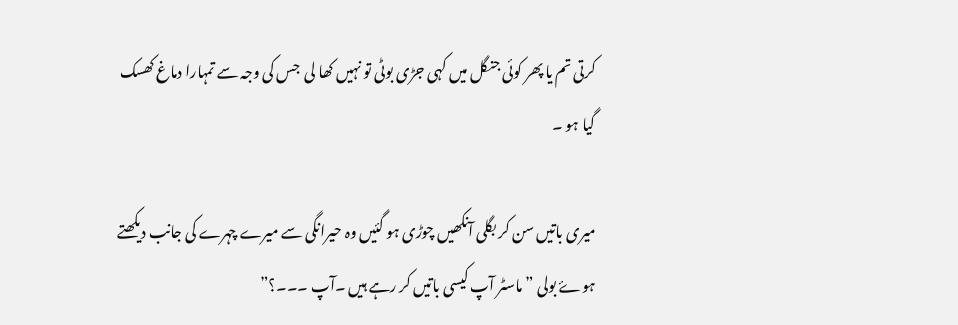کرتی تم یا پھر کوئی جنگل میں کہی جڑی بوٹی تو نہیں کھا لی  جس کی وجہ سے تمہارا دماغ کھسک گیا ہو ۔

میری باتیں سن کر بگلی آنکھیں چوڑی ہو گئیں وہ حیرانگی سے میرے چہرے کی جانب دیکھتے ہوۓ بولی ” ماسٹر آپ کیسی باتیں کر رہے ہیں ۔آپ ۔۔۔؟”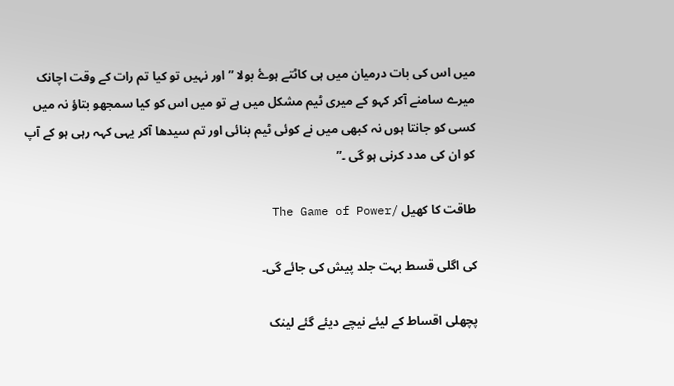میں اس کی بات درمیان میں ہی کاٹتے ہوۓ بولا ” اور نہیں تو کیا تم رات کے وقت اچانک میرے سامنے آکر کہو کے میری ٹیم مشکل میں ہے تو میں اس کو کیا سمجھو بتاؤ نہ میں کسی کو جانتا ہوں نہ کبھی میں نے کوئی ٹیم بنائی اور تم سیدھا آکر یہی کہہ رہی ہو کے آپ کو ان کی مدد کرنی ہو گی ۔”

طاقت کا کھیل /The Game of Power

کی اگلی قسط بہت جلد پیش کی جائے گی۔

پچھلی اقساط کے لیئے نیچے دیئے گئے لینک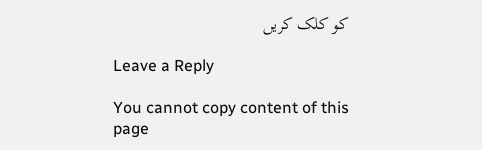کو کلک کریں

Leave a Reply

You cannot copy content of this page